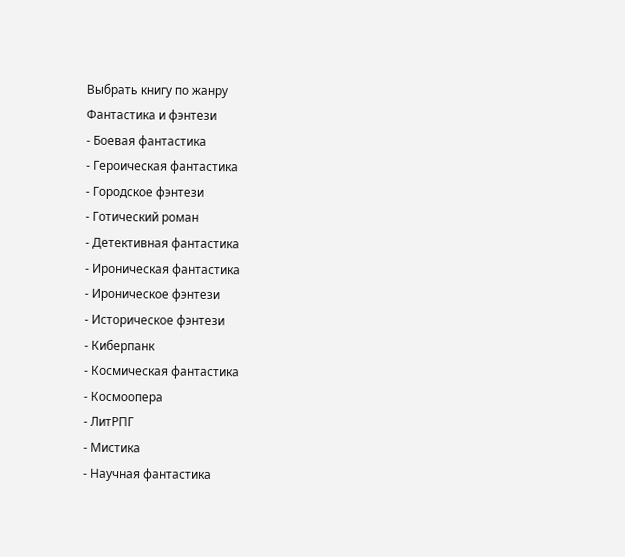Выбрать книгу по жанру
Фантастика и фэнтези
- Боевая фантастика
- Героическая фантастика
- Городское фэнтези
- Готический роман
- Детективная фантастика
- Ироническая фантастика
- Ироническое фэнтези
- Историческое фэнтези
- Киберпанк
- Космическая фантастика
- Космоопера
- ЛитРПГ
- Мистика
- Научная фантастика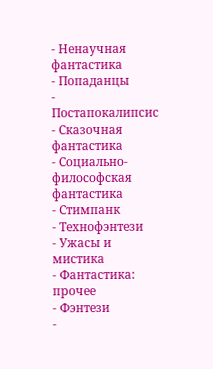- Ненаучная фантастика
- Попаданцы
- Постапокалипсис
- Сказочная фантастика
- Социально-философская фантастика
- Стимпанк
- Технофэнтези
- Ужасы и мистика
- Фантастика: прочее
- Фэнтези
-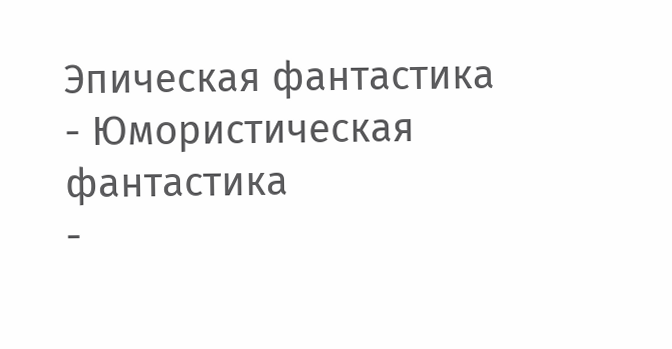Эпическая фантастика
- Юмористическая фантастика
-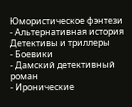Юмористическое фэнтези
- Альтернативная история
Детективы и триллеры
- Боевики
- Дамский детективный роман
- Иронические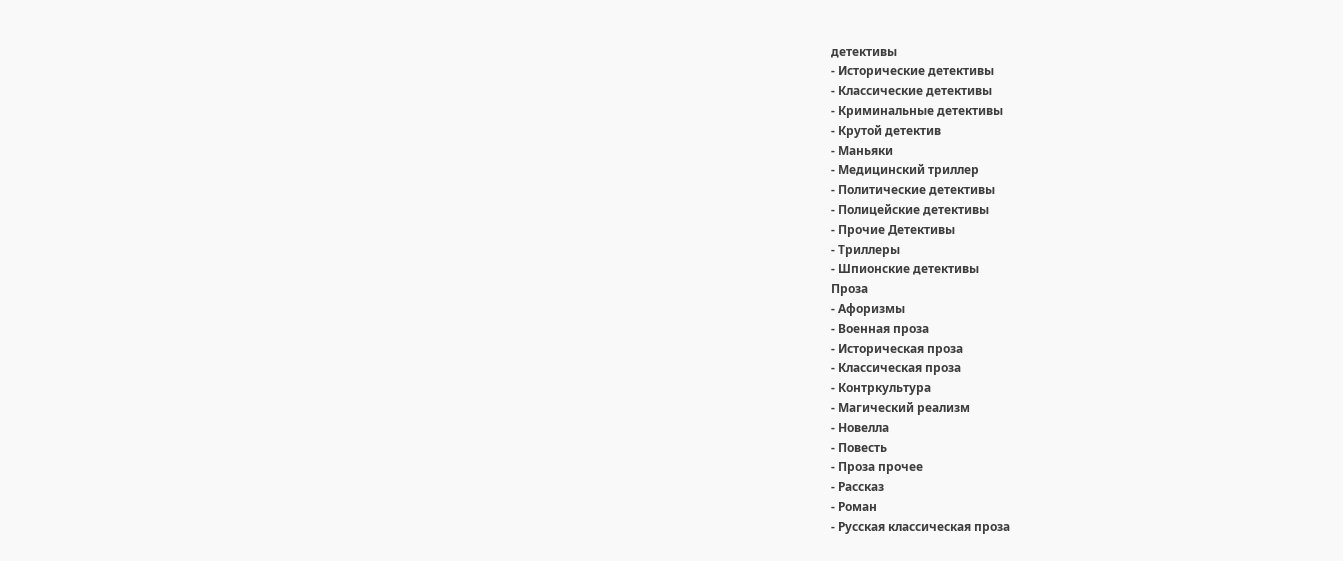детективы
- Исторические детективы
- Классические детективы
- Криминальные детективы
- Крутой детектив
- Маньяки
- Медицинский триллер
- Политические детективы
- Полицейские детективы
- Прочие Детективы
- Триллеры
- Шпионские детективы
Проза
- Афоризмы
- Военная проза
- Историческая проза
- Классическая проза
- Контркультура
- Магический реализм
- Новелла
- Повесть
- Проза прочее
- Рассказ
- Роман
- Русская классическая проза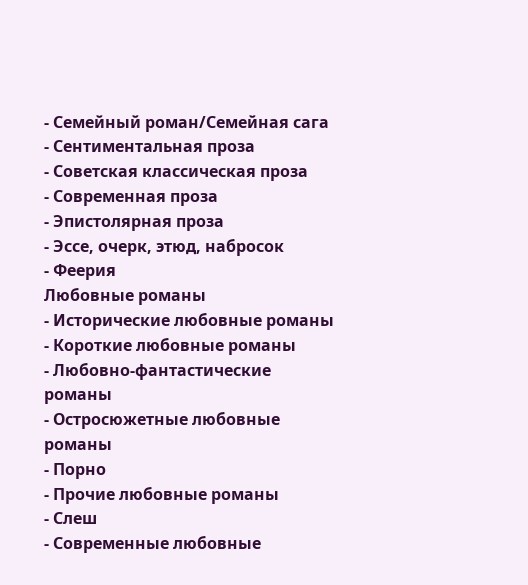- Семейный роман/Семейная сага
- Сентиментальная проза
- Советская классическая проза
- Современная проза
- Эпистолярная проза
- Эссе, очерк, этюд, набросок
- Феерия
Любовные романы
- Исторические любовные романы
- Короткие любовные романы
- Любовно-фантастические романы
- Остросюжетные любовные романы
- Порно
- Прочие любовные романы
- Слеш
- Современные любовные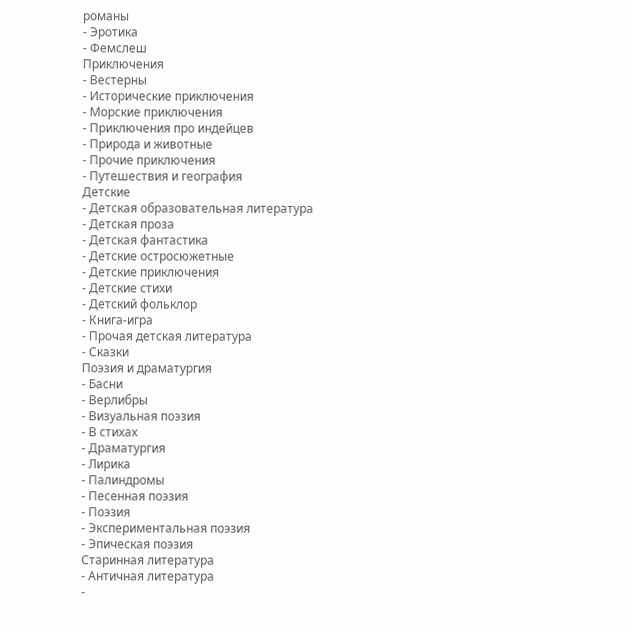романы
- Эротика
- Фемслеш
Приключения
- Вестерны
- Исторические приключения
- Морские приключения
- Приключения про индейцев
- Природа и животные
- Прочие приключения
- Путешествия и география
Детские
- Детская образовательная литература
- Детская проза
- Детская фантастика
- Детские остросюжетные
- Детские приключения
- Детские стихи
- Детский фольклор
- Книга-игра
- Прочая детская литература
- Сказки
Поэзия и драматургия
- Басни
- Верлибры
- Визуальная поэзия
- В стихах
- Драматургия
- Лирика
- Палиндромы
- Песенная поэзия
- Поэзия
- Экспериментальная поэзия
- Эпическая поэзия
Старинная литература
- Античная литература
-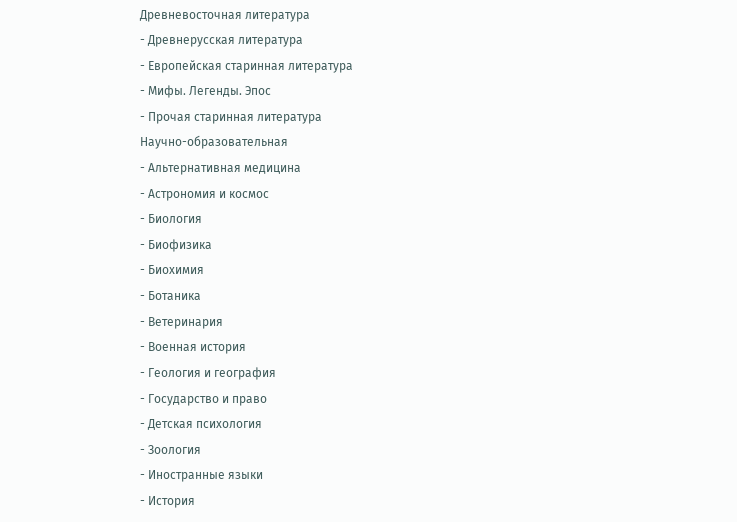Древневосточная литература
- Древнерусская литература
- Европейская старинная литература
- Мифы. Легенды. Эпос
- Прочая старинная литература
Научно-образовательная
- Альтернативная медицина
- Астрономия и космос
- Биология
- Биофизика
- Биохимия
- Ботаника
- Ветеринария
- Военная история
- Геология и география
- Государство и право
- Детская психология
- Зоология
- Иностранные языки
- История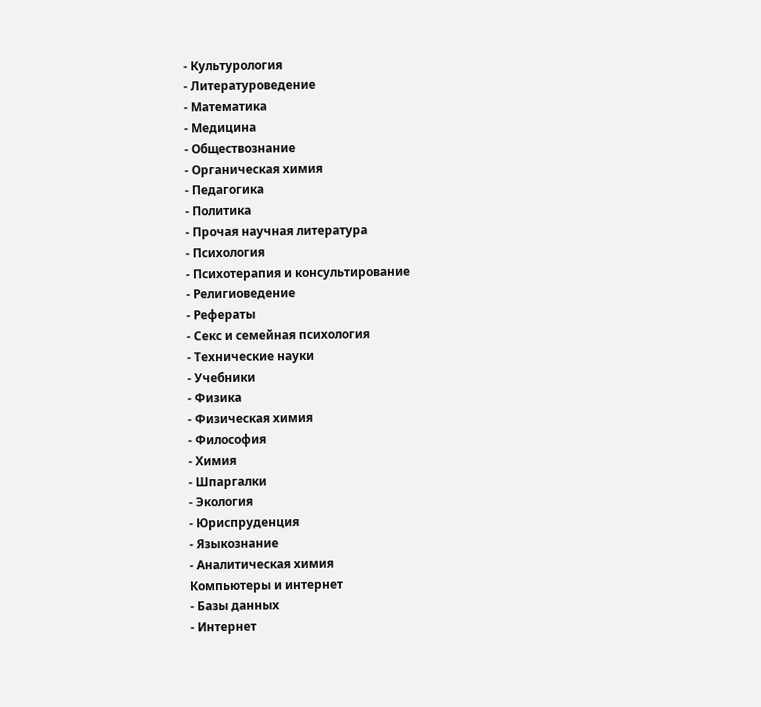- Культурология
- Литературоведение
- Математика
- Медицина
- Обществознание
- Органическая химия
- Педагогика
- Политика
- Прочая научная литература
- Психология
- Психотерапия и консультирование
- Религиоведение
- Рефераты
- Секс и семейная психология
- Технические науки
- Учебники
- Физика
- Физическая химия
- Философия
- Химия
- Шпаргалки
- Экология
- Юриспруденция
- Языкознание
- Аналитическая химия
Компьютеры и интернет
- Базы данных
- Интернет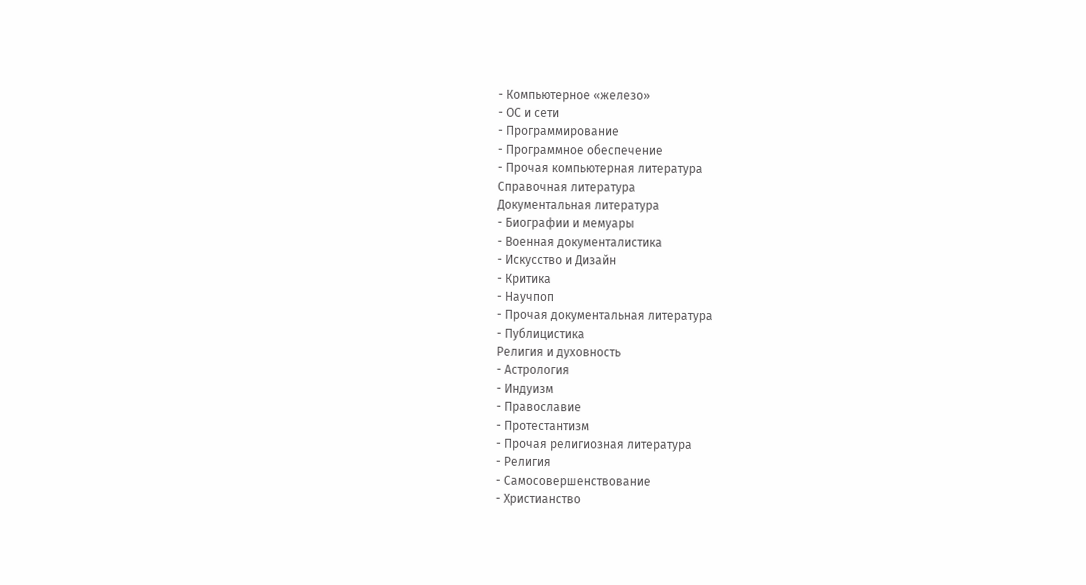- Компьютерное «железо»
- ОС и сети
- Программирование
- Программное обеспечение
- Прочая компьютерная литература
Справочная литература
Документальная литература
- Биографии и мемуары
- Военная документалистика
- Искусство и Дизайн
- Критика
- Научпоп
- Прочая документальная литература
- Публицистика
Религия и духовность
- Астрология
- Индуизм
- Православие
- Протестантизм
- Прочая религиозная литература
- Религия
- Самосовершенствование
- Христианство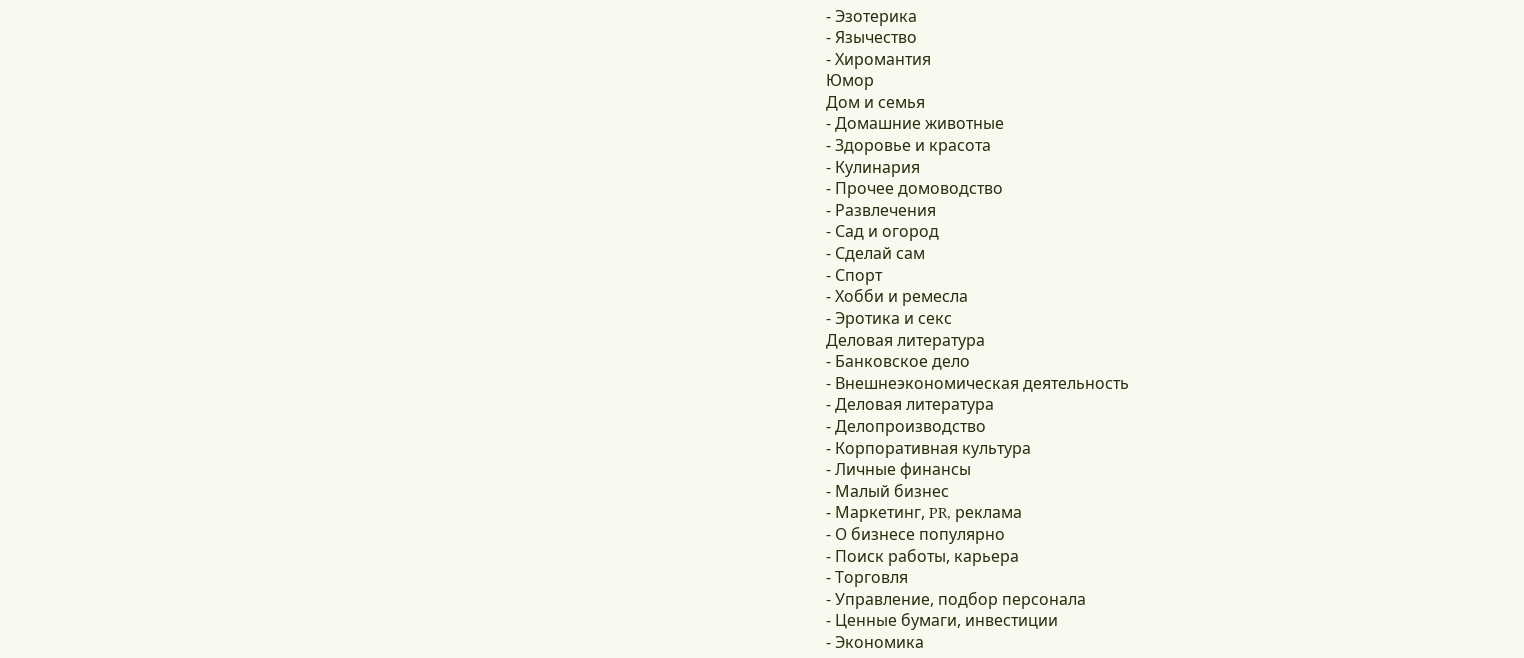- Эзотерика
- Язычество
- Хиромантия
Юмор
Дом и семья
- Домашние животные
- Здоровье и красота
- Кулинария
- Прочее домоводство
- Развлечения
- Сад и огород
- Сделай сам
- Спорт
- Хобби и ремесла
- Эротика и секс
Деловая литература
- Банковское дело
- Внешнеэкономическая деятельность
- Деловая литература
- Делопроизводство
- Корпоративная культура
- Личные финансы
- Малый бизнес
- Маркетинг, PR, реклама
- О бизнесе популярно
- Поиск работы, карьера
- Торговля
- Управление, подбор персонала
- Ценные бумаги, инвестиции
- Экономика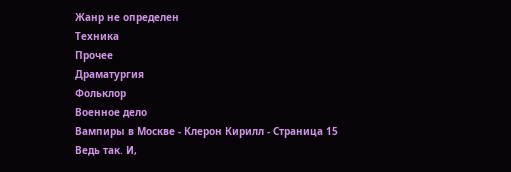Жанр не определен
Техника
Прочее
Драматургия
Фольклор
Военное дело
Вампиры в Москве - Клерон Кирилл - Страница 15
Ведь так. И,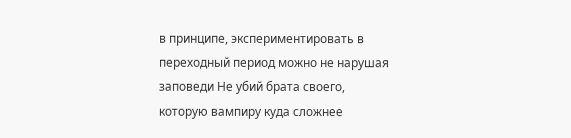в принципе, экспериментировать в переходный период можно не нарушая заповеди Не убий брата своего, которую вампиру куда сложнее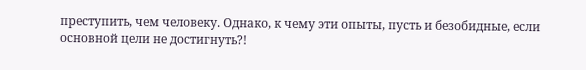преступить, чем человеку. Однако, к чему эти опыты, пусть и безобидные, если основной цели не достигнуть?!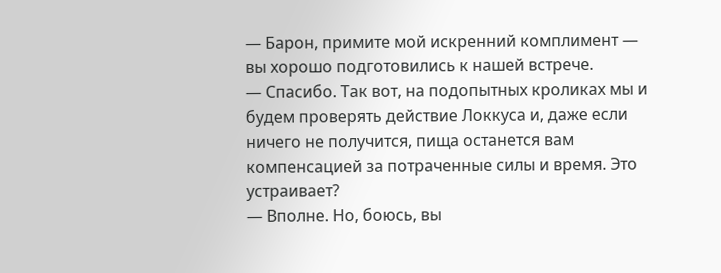— Барон, примите мой искренний комплимент — вы хорошо подготовились к нашей встрече.
— Спасибо. Так вот, на подопытных кроликах мы и будем проверять действие Локкуса и, даже если ничего не получится, пища останется вам компенсацией за потраченные силы и время. Это устраивает?
— Вполне. Но, боюсь, вы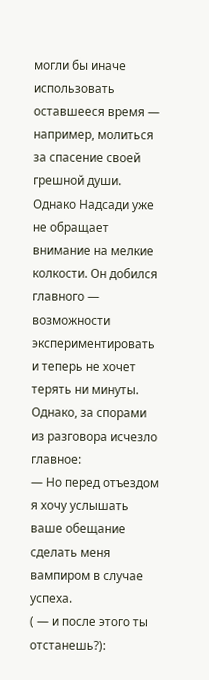могли бы иначе использовать оставшееся время — например, молиться за спасение своей грешной души.
Однако Надсади уже не обращает внимание на мелкие колкости. Он добился главного — возможности экспериментировать и теперь не хочет терять ни минуты. Однако, за спорами из разговора исчезло главное:
— Но перед отъездом я хочу услышать ваше обещание сделать меня вампиром в случае успеха.
( — и после этого ты отстанешь?):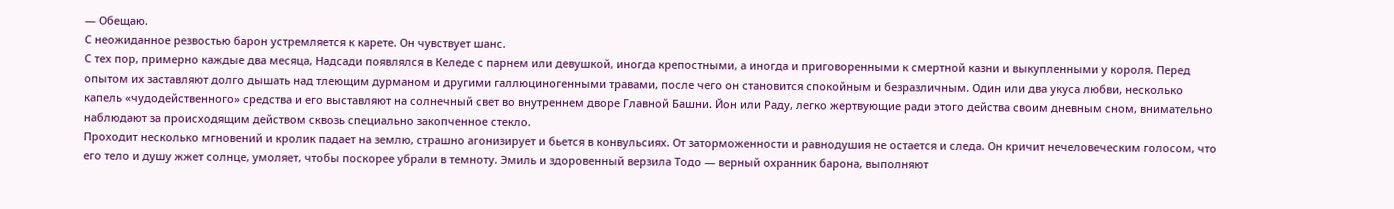— Обещаю.
С неожиданное резвостью барон устремляется к карете. Он чувствует шанс.
С тех пор, примерно каждые два месяца, Надсади появлялся в Келеде с парнем или девушкой, иногда крепостными, а иногда и приговоренными к смертной казни и выкупленными у короля. Перед опытом их заставляют долго дышать над тлеющим дурманом и другими галлюциногенными травами, после чего он становится спокойным и безразличным. Один или два укуса любви, несколько капель «чудодейственного» средства и его выставляют на солнечный свет во внутреннем дворе Главной Башни. Йон или Раду, легко жертвующие ради этого действа своим дневным сном, внимательно наблюдают за происходящим действом сквозь специально закопченное стекло.
Проходит несколько мгновений и кролик падает на землю, страшно агонизирует и бьется в конвульсиях. От заторможенности и равнодушия не остается и следа. Он кричит нечеловеческим голосом, что его тело и душу жжет солнце, умоляет, чтобы поскорее убрали в темноту. Эмиль и здоровенный верзила Тодо — верный охранник барона, выполняют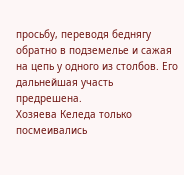просьбу, переводя беднягу обратно в подземелье и сажая на цепь у одного из столбов. Его дальнейшая участь предрешена.
Хозяева Келеда только посмеивались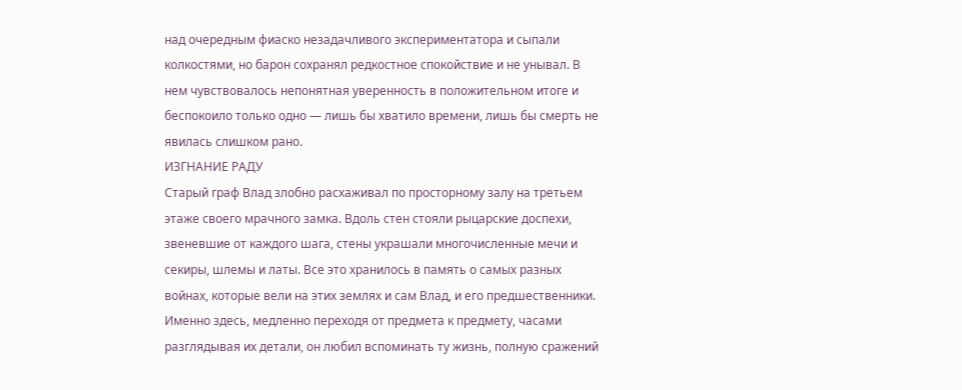над очередным фиаско незадачливого экспериментатора и сыпали колкостями, но барон сохранял редкостное спокойствие и не унывал. В нем чувствовалось непонятная уверенность в положительном итоге и беспокоило только одно — лишь бы хватило времени, лишь бы смерть не явилась слишком рано.
ИЗГНАНИЕ РАДУ
Старый граф Влад злобно расхаживал по просторному залу на третьем этаже своего мрачного замка. Вдоль стен стояли рыцарские доспехи, звеневшие от каждого шага, стены украшали многочисленные мечи и секиры, шлемы и латы. Все это хранилось в память о самых разных войнах, которые вели на этих землях и сам Влад, и его предшественники. Именно здесь, медленно переходя от предмета к предмету, часами разглядывая их детали, он любил вспоминать ту жизнь, полную сражений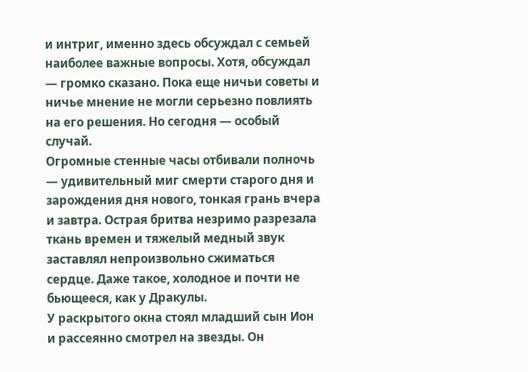и интриг, именно здесь обсуждал с семьей наиболее важные вопросы. Хотя, обсуждал — громко сказано. Пока еще ничьи советы и ничье мнение не могли серьезно повлиять на его решения. Но сегодня — особый случай.
Огромные стенные часы отбивали полночь — удивительный миг смерти старого дня и зарождения дня нового, тонкая грань вчера и завтра. Острая бритва незримо разрезала ткань времен и тяжелый медный звук заставлял непроизвольно сжиматься сердце. Даже такое, холодное и почти не бьющееся, как у Дракулы.
У раскрытого окна стоял младший сын Ион и рассеянно смотрел на звезды. Он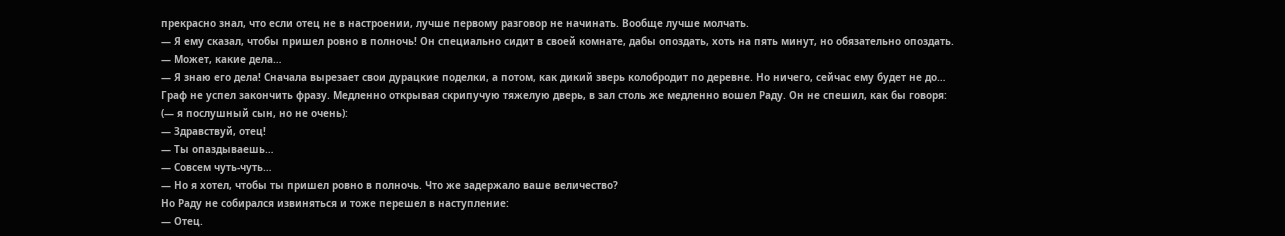прекрасно знал, что если отец не в настроении, лучше первому разговор не начинать. Вообще лучше молчать.
— Я ему сказал, чтобы пришел ровно в полночь! Он специально сидит в своей комнате, дабы опоздать, хоть на пять минут, но обязательно опоздать.
— Может, какие дела…
— Я знаю его дела! Сначала вырезает свои дурацкие поделки, а потом, как дикий зверь колобродит по деревне. Но ничего, сейчас ему будет не до…
Граф не успел закончить фразу. Медленно открывая скрипучую тяжелую дверь, в зал столь же медленно вошел Раду. Он не спешил, как бы говоря:
(— я послушный сын, но не очень):
— Здравствуй, отец!
— Ты опаздываешь…
— Совсем чуть-чуть…
— Но я хотел, чтобы ты пришел ровно в полночь. Что же задержало ваше величество?
Но Раду не собирался извиняться и тоже перешел в наступление:
— Отец.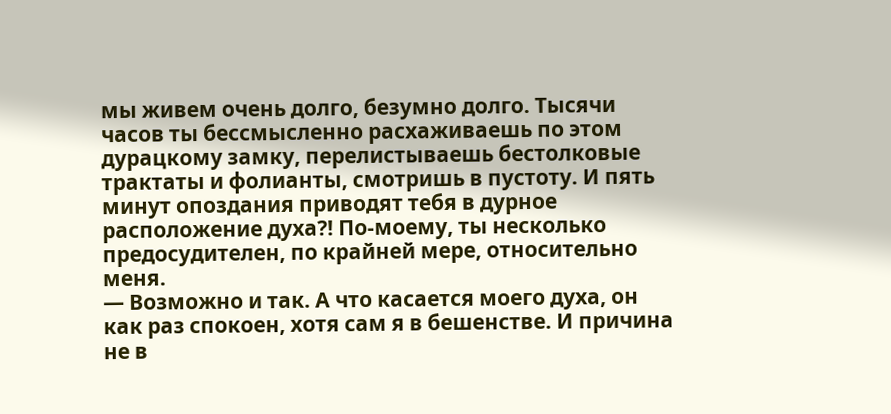мы живем очень долго, безумно долго. Тысячи часов ты бессмысленно расхаживаешь по этом дурацкому замку, перелистываешь бестолковые трактаты и фолианты, смотришь в пустоту. И пять минут опоздания приводят тебя в дурное расположение духа?! По-моему, ты несколько предосудителен, по крайней мере, относительно меня.
— Возможно и так. А что касается моего духа, он как раз спокоен, хотя сам я в бешенстве. И причина не в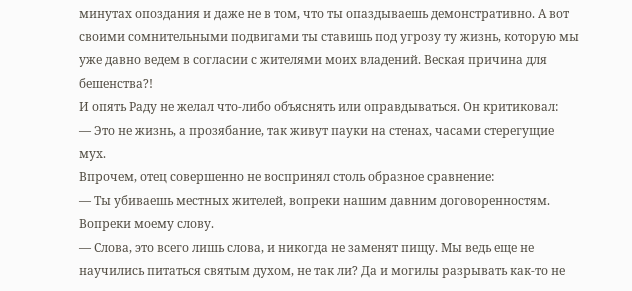минутах опоздания и даже не в том, что ты опаздываешь демонстративно. А вот своими сомнительными подвигами ты ставишь под угрозу ту жизнь, которую мы уже давно ведем в согласии с жителями моих владений. Веская причина для бешенства?!
И опять Раду не желал что-либо объяснять или оправдываться. Он критиковал:
— Это не жизнь, а прозябание, так живут пауки на стенах, часами стерегущие мух.
Впрочем, отец совершенно не воспринял столь образное сравнение:
— Ты убиваешь местных жителей, вопреки нашим давним договоренностям. Вопреки моему слову.
— Слова, это всего лишь слова, и никогда не заменят пищу. Мы ведь еще не научились питаться святым духом, не так ли? Да и могилы разрывать как-то не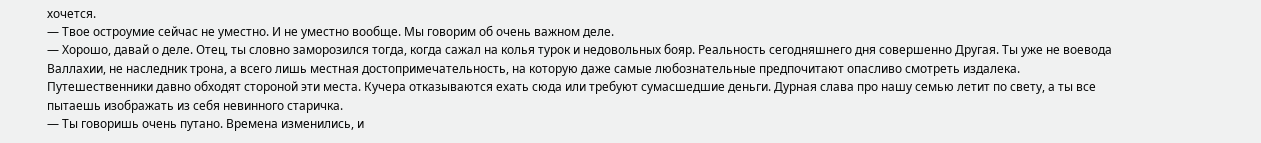хочется.
— Твое остроумие сейчас не уместно. И не уместно вообще. Мы говорим об очень важном деле.
— Хорошо, давай о деле. Отец, ты словно заморозился тогда, когда сажал на колья турок и недовольных бояр. Реальность сегодняшнего дня совершенно Другая. Ты уже не воевода Валлахии, не наследник трона, а всего лишь местная достопримечательность, на которую даже самые любознательные предпочитают опасливо смотреть издалека. Путешественники давно обходят стороной эти места. Кучера отказываются ехать сюда или требуют сумасшедшие деньги. Дурная слава про нашу семью летит по свету, а ты все пытаешь изображать из себя невинного старичка.
— Ты говоришь очень путано. Времена изменились, и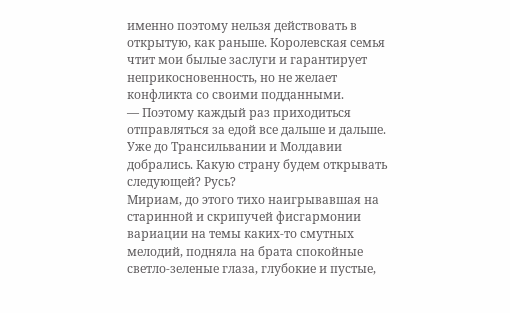именно поэтому нельзя действовать в открытую, как раньше. Королевская семья чтит мои былые заслуги и гарантирует неприкосновенность, но не желает конфликта со своими подданными.
— Поэтому каждый раз приходиться отправляться за едой все дальше и дальше. Уже до Трансильвании и Молдавии добрались. Какую страну будем открывать следующей? Русь?
Мириам, до этого тихо наигрывавшая на старинной и скрипучей фисгармонии вариации на темы каких-то смутных мелодий, подняла на брата спокойные светло-зеленые глаза, глубокие и пустые,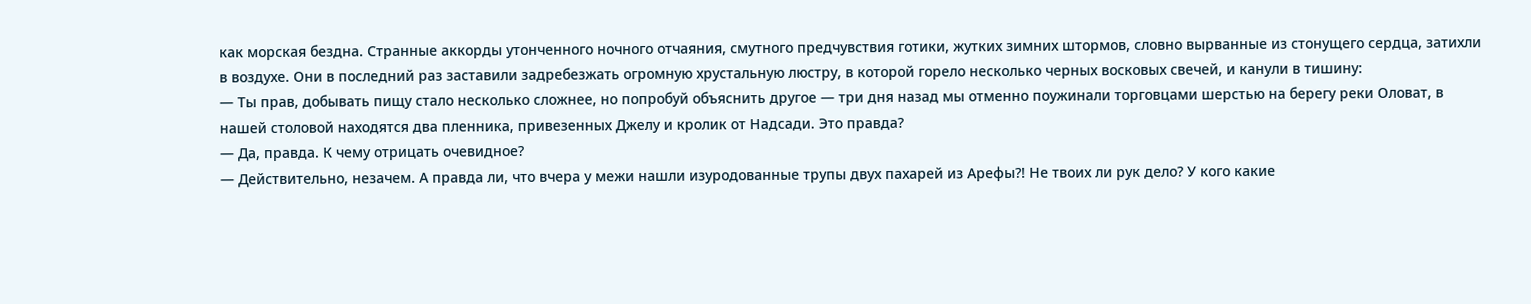как морская бездна. Странные аккорды утонченного ночного отчаяния, смутного предчувствия готики, жутких зимних штормов, словно вырванные из стонущего сердца, затихли в воздухе. Они в последний раз заставили задребезжать огромную хрустальную люстру, в которой горело несколько черных восковых свечей, и канули в тишину:
— Ты прав, добывать пищу стало несколько сложнее, но попробуй объяснить другое — три дня назад мы отменно поужинали торговцами шерстью на берегу реки Оловат, в нашей столовой находятся два пленника, привезенных Джелу и кролик от Надсади. Это правда?
— Да, правда. К чему отрицать очевидное?
— Действительно, незачем. А правда ли, что вчера у межи нашли изуродованные трупы двух пахарей из Арефы?! Не твоих ли рук дело? У кого какие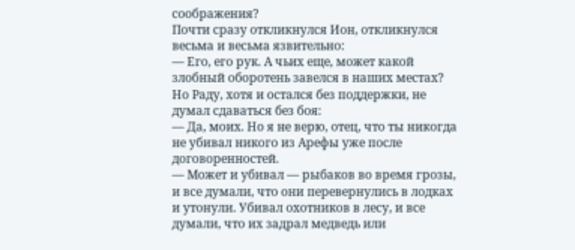соображения?
Почти сразу откликнулся Ион, откликнулся весьма и весьма язвительно:
— Его, его рук. А чьих еще, может какой злобный оборотень завелся в наших местах?
Но Раду, хотя и остался без поддержки, не думал сдаваться без боя:
— Да, моих. Но я не верю, отец, что ты никогда не убивал никого из Арефы уже после договоренностей.
— Может и убивал — рыбаков во время грозы, и все думали, что они перевернулись в лодках и утонули. Убивал охотников в лесу, и все думали, что их задрал медведь или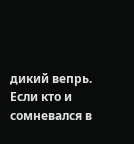дикий вепрь. Если кто и сомневался в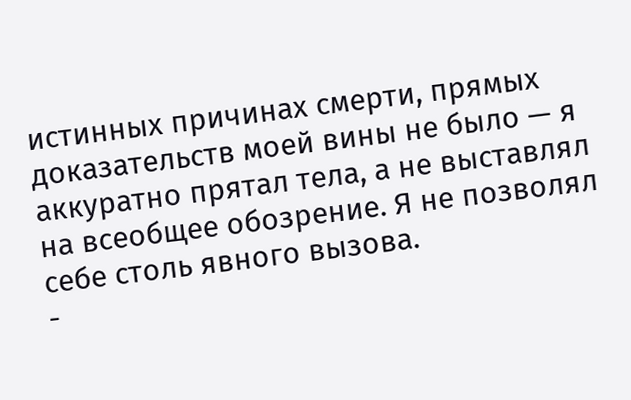истинных причинах смерти, прямых доказательств моей вины не было — я аккуратно прятал тела, а не выставлял на всеобщее обозрение. Я не позволял себе столь явного вызова.
-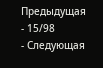Предыдущая
- 15/98
- Следующая